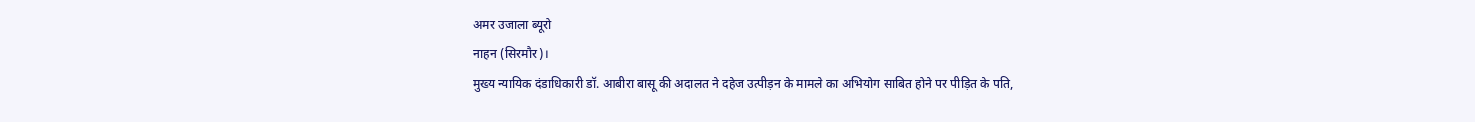अमर उजाला ब्यूरो
नाहन (सिरमौर)।
मुख्य न्यायिक दंडाधिकारी डॉ. आबीरा बासू की अदालत ने दहेज उत्पीड़न के मामले का अभियोग साबित होने पर पीड़ित के पति,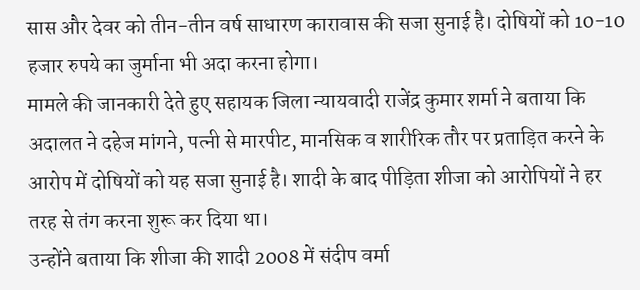सास और देवर को तीन-तीन वर्ष साधारण कारावास की सजा सुनाई है। दोषियों को 10-10 हजार रुपये का जुर्माना भी अदा करना होगा।
मामले की जानकारी देते हुए सहायक जिला न्यायवादी राजेंद्र कुमार शर्मा ने बताया कि अदालत ने दहेज मांगने, पत्नी से मारपीट, मानसिक व शारीरिक तौर पर प्रताड़ित करने के आरोप में दोषियों को यह सजा सुनाई है। शादी के बाद पीड़िता शीजा को आरोपियों ने हर तरह से तंग करना शुरू कर दिया था।
उन्होंने बताया कि शीजा की शादी 2008 में संदीप वर्मा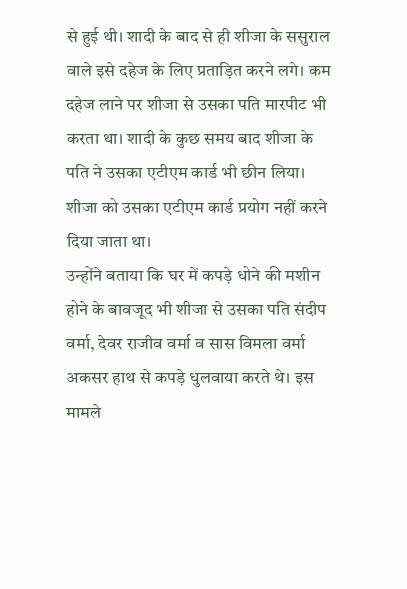से हुई थी। शादी के बाद से ही शीजा के ससुराल वाले इसे दहेज के लिए प्रताड़ित करने लगे। कम दहेज लाने पर शीजा से उसका पति मारपीट भी करता था। शादी के कुछ समय बाद शीजा के पति ने उसका एटीएम कार्ड भी छीन लिया। शीजा को उसका एटीएम कार्ड प्रयोग नहीं करने दिया जाता था।
उन्होंने बताया कि घर में कपड़े धोने की मशीन होने के बावजूद भी शीजा से उसका पति संदीप वर्मा, देवर राजीव वर्मा व सास विमला वर्मा अकसर हाथ से कपड़े धुलवाया करते थे। इस मामले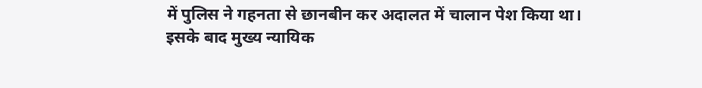में पुलिस ने गहनता से छानबीन कर अदालत में चालान पेश किया था।
इसके बाद मुख्य न्यायिक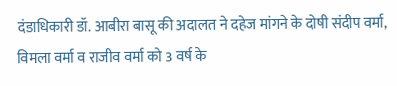दंडाधिकारी डॉ. आबीरा बासू की अदालत ने दहेज मांगने के दोषी संदीप वर्मा, विमला वर्मा व राजीव वर्मा को 3 वर्ष के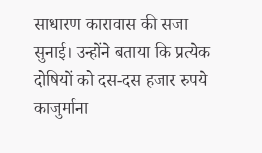साधारण कारावास की सजा सुनाई। उन्होंने बताया कि प्रत्येक दोषियों को दस-दस हजार रुपये काजुर्माना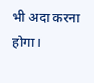भी अदा करना होगा।